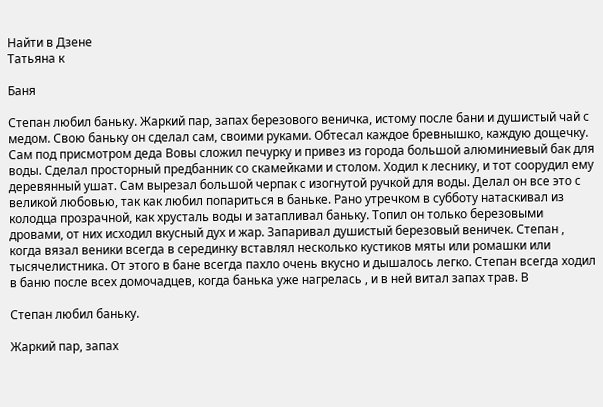Найти в Дзене
Татьяна к

Баня

Степан любил баньку. Жаркий пар, запах березового веничка, истому после бани и душистый чай с медом. Свою баньку он сделал сам, своими руками. Обтесал каждое бревнышко, каждую дощечку. Сам под присмотром деда Вовы сложил печурку и привез из города большой алюминиевый бак для воды. Сделал просторный предбанник со скамейками и столом. Ходил к леснику, и тот соорудил ему деревянный ушат. Сам вырезал большой черпак с изогнутой ручкой для воды. Делал он все это с великой любовью, так как любил попариться в баньке. Рано утречком в субботу натаскивал из колодца прозрачной, как хрусталь воды и затапливал баньку. Топил он только березовыми дровами, от них исходил вкусный дух и жар. Запаривал душистый березовый веничек. Степан , когда вязал веники всегда в серединку вставлял несколько кустиков мяты или ромашки или тысячелистника. От этого в бане всегда пахло очень вкусно и дышалось легко. Степан всегда ходил в баню после всех домочадцев, когда банька уже нагрелась , и в ней витал запах трав. В

Степан любил баньку.

Жаркий пар, запах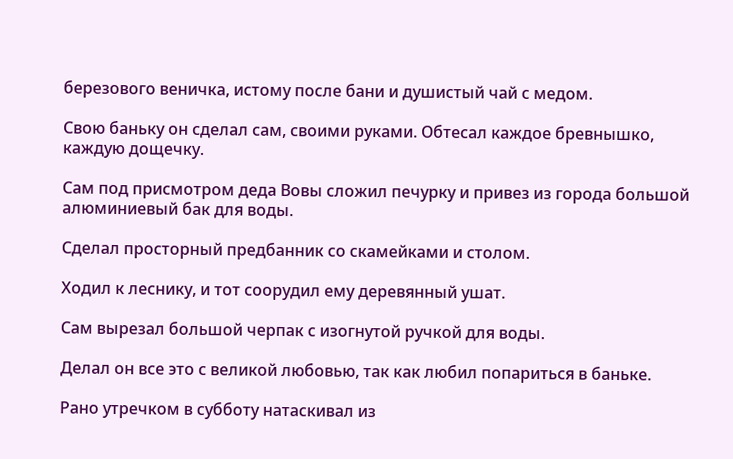березового веничка, истому после бани и душистый чай с медом.

Свою баньку он сделал сам, своими руками. Обтесал каждое бревнышко, каждую дощечку.

Сам под присмотром деда Вовы сложил печурку и привез из города большой алюминиевый бак для воды.

Сделал просторный предбанник со скамейками и столом.

Ходил к леснику, и тот соорудил ему деревянный ушат.

Сам вырезал большой черпак с изогнутой ручкой для воды.

Делал он все это с великой любовью, так как любил попариться в баньке.

Рано утречком в субботу натаскивал из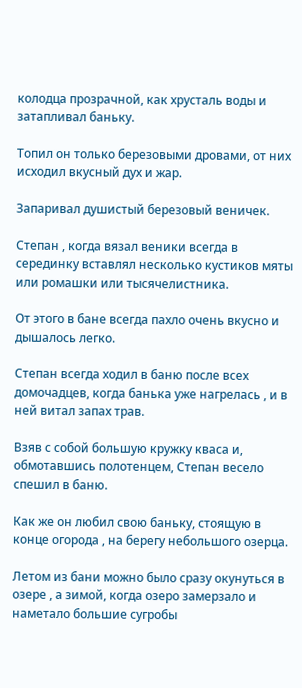колодца прозрачной, как хрусталь воды и затапливал баньку.

Топил он только березовыми дровами, от них исходил вкусный дух и жар.

Запаривал душистый березовый веничек.

Степан , когда вязал веники всегда в серединку вставлял несколько кустиков мяты или ромашки или тысячелистника.

От этого в бане всегда пахло очень вкусно и дышалось легко.

Степан всегда ходил в баню после всех домочадцев, когда банька уже нагрелась , и в ней витал запах трав.

Взяв с собой большую кружку кваса и, обмотавшись полотенцем, Степан весело спешил в баню.

Как же он любил свою баньку, стоящую в конце огорода , на берегу небольшого озерца.

Летом из бани можно было сразу окунуться в озере , а зимой, когда озеро замерзало и наметало большие сугробы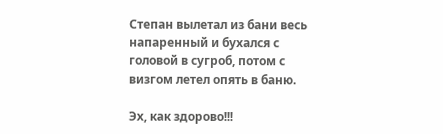Степан вылетал из бани весь напаренный и бухался с головой в сугроб, потом с визгом летел опять в баню.

Эх, как здорово!!!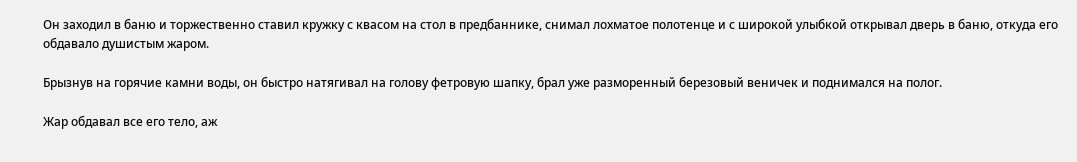Он заходил в баню и торжественно ставил кружку с квасом на стол в предбаннике, снимал лохматое полотенце и с широкой улыбкой открывал дверь в баню, откуда его обдавало душистым жаром.

Брызнув на горячие камни воды, он быстро натягивал на голову фетровую шапку, брал уже разморенный березовый веничек и поднимался на полог.

Жар обдавал все его тело, аж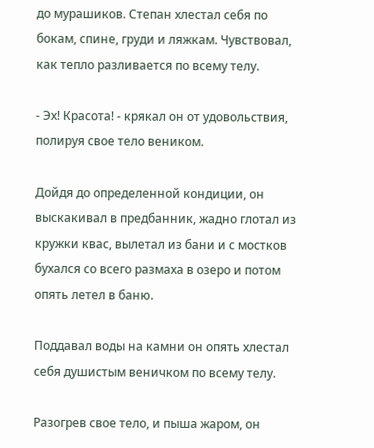до мурашиков. Степан хлестал себя по бокам, спине, груди и ляжкам. Чувствовал, как тепло разливается по всему телу.

- Эх! Красота! - крякал он от удовольствия, полируя свое тело веником.

Дойдя до определенной кондиции, он выскакивал в предбанник, жадно глотал из кружки квас, вылетал из бани и с мостков бухался со всего размаха в озеро и потом опять летел в баню.

Поддавал воды на камни он опять хлестал себя душистым веничком по всему телу.

Разогрев свое тело, и пыша жаром, он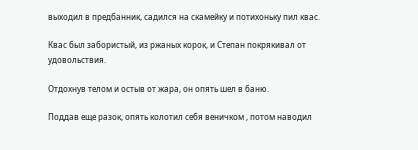выходил в предбанник, садился на скамейку и потихоньку пил квас.

Квас был забористый, из ржаных корок, и Степан покрякивал от удовольствия.

Отдохнув телом и остыв от жара, он опять шел в баню.

Поддав еще разок, опять колотил себя веничком , потом наводил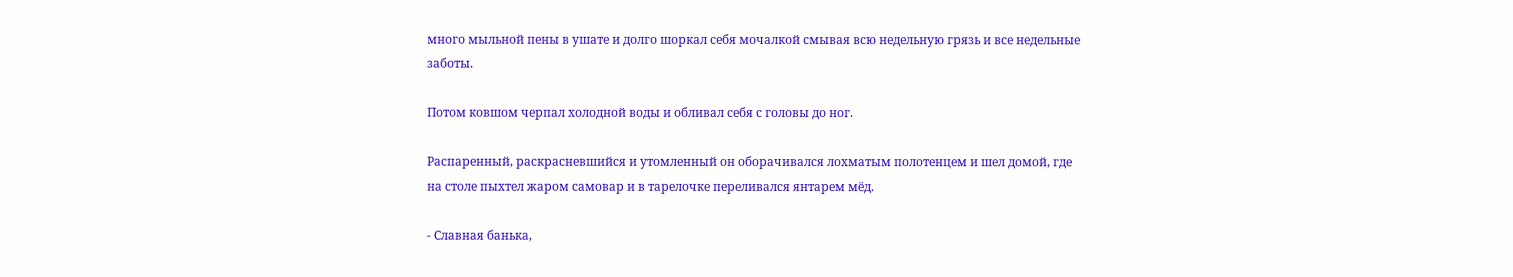много мыльной пены в ушате и долго шоркал себя мочалкой смывая всю недельную грязь и все недельные заботы.

Потом ковшом черпал холодной воды и обливал себя с головы до ног.

Распаренный, раскрасневшийся и утомленный он оборачивался лохматым полотенцем и шел домой, где на столе пыхтел жаром самовар и в тарелочке переливался янтарем мёд.

- Славная банька,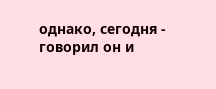однако, сегодня - говорил он и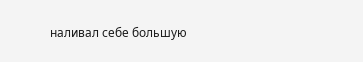наливал себе большую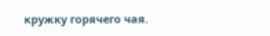кружку горячего чая.